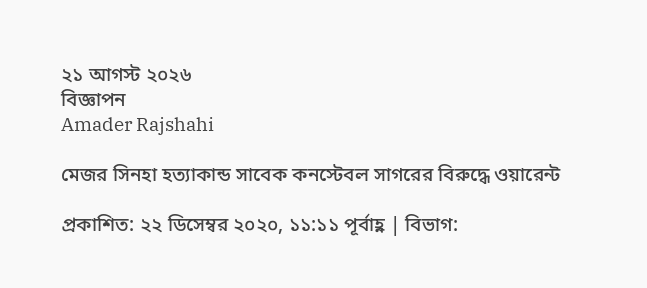২১ আগস্ট ২০২৬
বিজ্ঞাপন
Amader Rajshahi

মেজর সিনহা হত্যাকান্ড সাবেক কনস্টেবল সাগরের বিরুদ্ধে ওয়ারেন্ট

প্রকাশিত: ২২ ডিসেম্বর ২০২০, ১১:১১ পূর্বাহ্ণ | বিভাগ: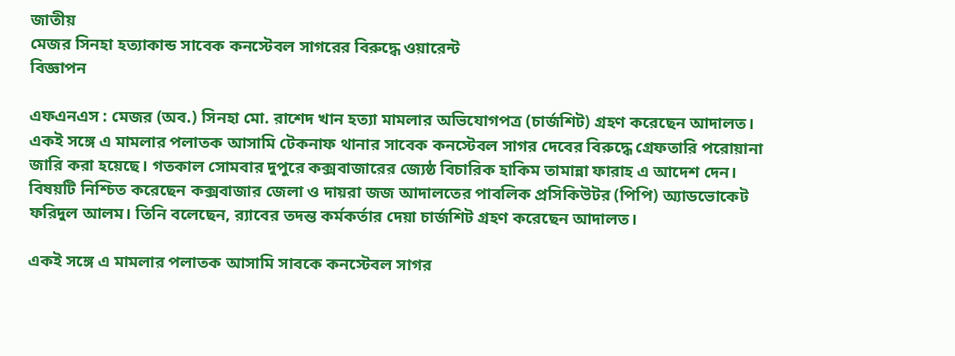জাতীয়
মেজর সিনহা হত্যাকান্ড সাবেক কনস্টেবল সাগরের বিরুদ্ধে ওয়ারেন্ট
বিজ্ঞাপন

এফএনএস : মেজর (অব.) সিনহা মো. রাশেদ খান হত্যা মামলার অভিযোগপত্র (চার্জশিট) গ্রহণ করেছেন আদালত। একই সঙ্গে এ মামলার পলাতক আসামি টেকনাফ থানার সাবেক কনস্টেবল সাগর দেবের বিরুদ্ধে গ্রেফতারি পরোয়ানা জারি করা হয়েছে। গতকাল সোমবার দুপুরে কক্সবাজারের জ্যেষ্ঠ বিচারিক হাকিম তামান্না ফারাহ এ আদেশ দেন। বিষয়টি নিশ্চিত করেছেন কক্সবাজার জেলা ও দায়রা জজ আদালতের পাবলিক প্রসিকিউটর (পিপি) অ্যাডভোকেট ফরিদুল আলম। তিনি বলেছেন, র‌্যাবের তদন্ত কর্মকর্তার দেয়া চার্জশিট গ্রহণ করেছেন আদালত।

একই সঙ্গে এ মামলার পলাতক আসামি সাবকে কনস্টেবল সাগর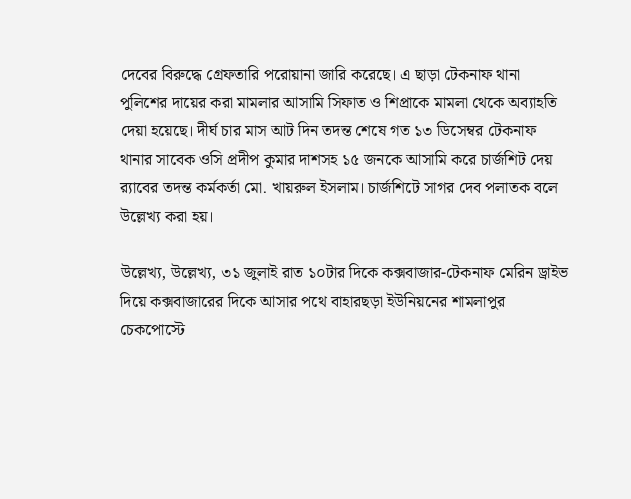দেবের বিরুদ্ধে গ্রেফতারি পরোয়ানা জারি করেছে। এ ছাড়া টেকনাফ থানা পুলিশের দায়ের করা মামলার আসামি সিফাত ও শিপ্রাকে মামলা থেকে অব্যাহতি দেয়া হয়েছে। দীর্ঘ চার মাস আট দিন তদন্ত শেষে গত ১৩ ডিসেম্বর টেকনাফ থানার সাবেক ওসি প্রদীপ কুমার দাশসহ ১৫ জনকে আসামি করে চার্জশিট দেয় র‌্যাবের তদন্ত কর্মকর্তা মো. খায়রুল ইসলাম। চার্জশিটে সাগর দেব পলাতক বলে উল্লেখ্য করা হয়।

উল্লেখ্য, উল্লেখ্য, ৩১ জুলাই রাত ১০টার দিকে কক্সবাজার-টেকনাফ মেরিন ড্রাইভ দিয়ে কক্সবাজারের দিকে আসার পথে বাহারছড়া ইউনিয়নের শামলাপুর চেকপোস্টে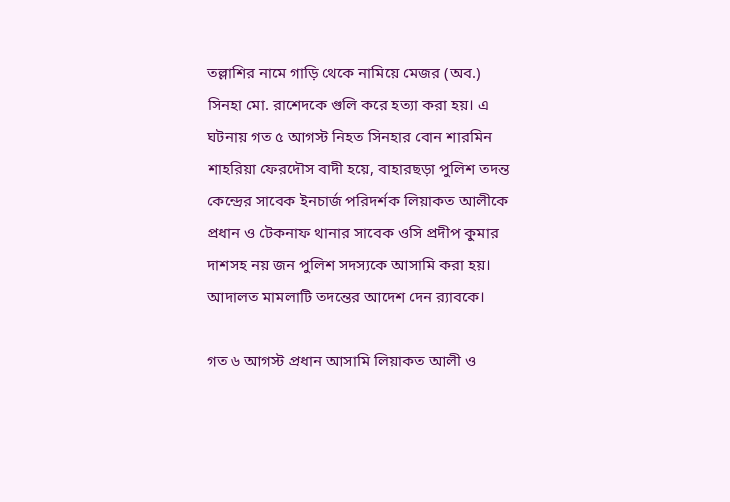তল্লাশির নামে গাড়ি থেকে নামিয়ে মেজর (অব.) সিনহা মো. রাশেদকে গুলি করে হত্যা করা হয়। এ ঘটনায় গত ৫ আগস্ট নিহত সিনহার বোন শারমিন শাহরিয়া ফেরদৌস বাদী হয়ে, বাহারছড়া পুলিশ তদন্ত কেন্দ্রের সাবেক ইনচার্জ পরিদর্শক লিয়াকত আলীকে প্রধান ও টেকনাফ থানার সাবেক ওসি প্রদীপ কুমার দাশসহ নয় জন পুলিশ সদস্যকে আসামি করা হয়। আদালত মামলাটি তদন্তের আদেশ দেন র‌্যাবকে।

গত ৬ আগস্ট প্রধান আসামি লিয়াকত আলী ও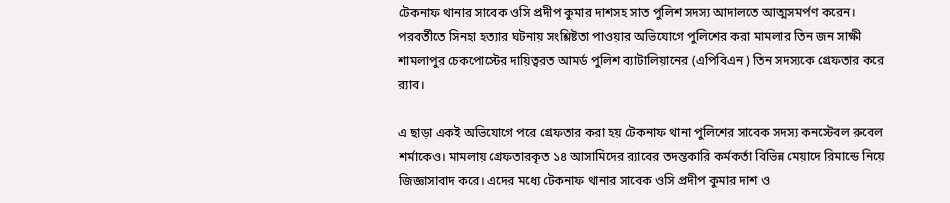টেকনাফ থানার সাবেক ওসি প্রদীপ কুমার দাশসহ সাত পুলিশ সদস্য আদালতে আত্মসমর্পণ করেন। পরবর্তীতে সিনহা হত্যার ঘটনায় সংশ্লিষ্টতা পাওয়ার অভিযোগে পুলিশের করা মামলার তিন জন সাক্ষী শামলাপুর চেকপোস্টের দায়িত্বরত আমর্ড পুলিশ ব্যাটালিয়ানের (এপিবিএন ) তিন সদস্যকে গ্রেফতার করে র‌্যাব।

এ ছাড়া একই অভিযোগে পরে গ্রেফতার করা হয় টেকনাফ থানা পুলিশের সাবেক সদস্য কনস্টেবল রুবেল শর্মাকেও। মামলায় গ্রেফতারকৃত ১৪ আসামিদের র‌্যাবের তদন্তকারি কর্মকর্তা বিভিন্ন মেয়াদে রিমান্ডে নিয়ে জিজ্ঞাসাবাদ করে। এদের মধ্যে টেকনাফ থানার সাবেক ওসি প্রদীপ কুমার দাশ ও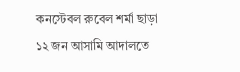কনস্টেবল রুবেল শর্মা ছাড়া ১২ জন আসামি আদালতে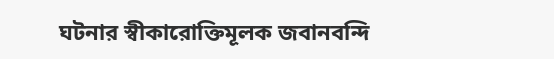ঘটনার স্বীকারোক্তিমূলক জবানবন্দি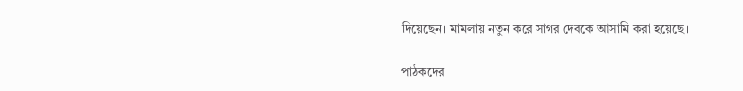দিয়েছেন। মামলায় নতুন করে সাগর দেবকে আসামি করা হয়েছে।

পাঠকদের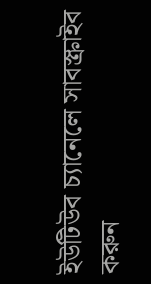ইউটিউব চ্যানেলে সাবস্ক্রাইব করুন